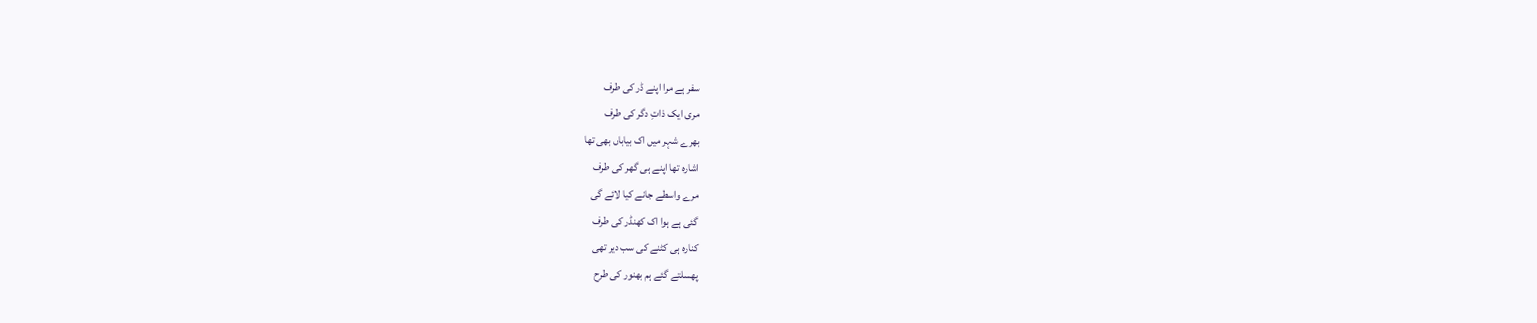سفر ہے مرا اپنے ڈر کی طرف
مری ایک ذاتِ دگر کی طرف
بھرے شہر میں اک بیاباں بھی تھا
اشارہ تھا اپنے ہی گھر کی طرف
مرے واسطے جانے کیا لائے گی
گئی ہے ہوا اک کھنڈر کی طرف
کنارہ ہی کٹنے کی سب دیر تھی
پھسلتے گئے ہم بھنور کی طرح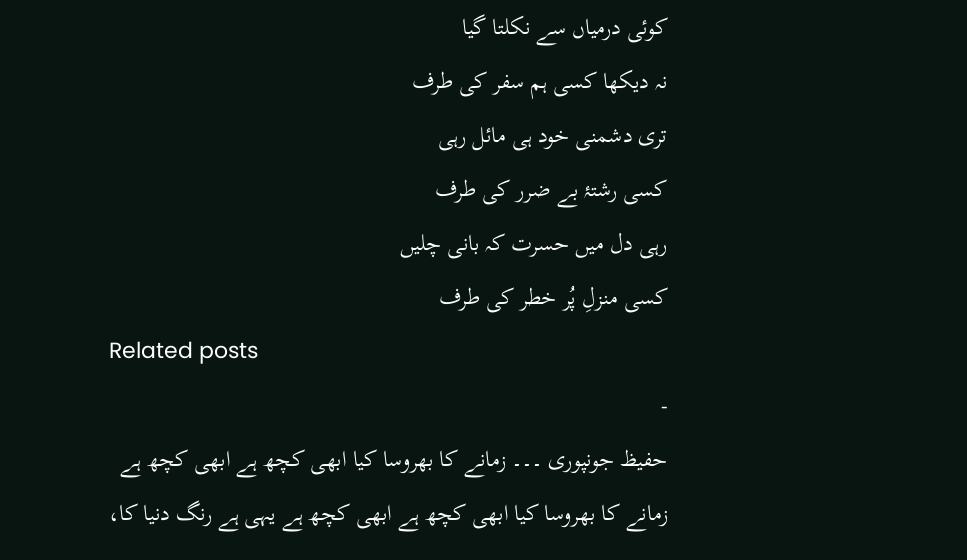کوئی درمیاں سے نکلتا گیا
نہ دیکھا کسی ہم سفر کی طرف
تری دشمنی خود ہی مائل رہی
کسی رشتۂ بے ضرر کی طرف
رہی دل میں حسرت کہ بانی چلیں
کسی منزلِ پُر خطر کی طرف
Related posts
-
حفیظ جونپوری ۔۔۔ زمانے کا بھروسا کیا ابھی کچھ ہے ابھی کچھ ہے
زمانے کا بھروسا کیا ابھی کچھ ہے ابھی کچھ ہے یہی ہے رنگ دنیا کا،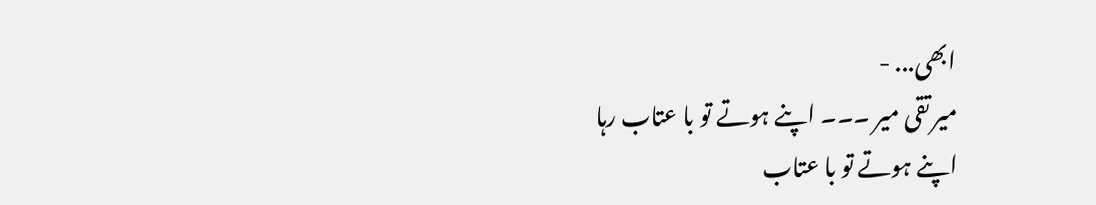ابھی... -
میر تقی میر ۔۔۔ اپنے ہوتے تو با عتاب رہا
اپنے ہوتے تو با عتاب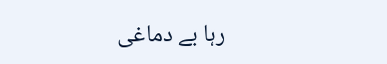رہا بے دماغی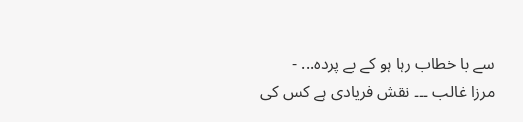سے با خطاب رہا ہو کے بے پردہ... -
مرزا غالب ۔۔۔ نقش فریادی ہے کس کی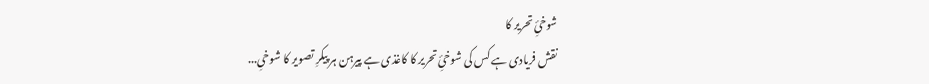شوخیِٔ تحریر کا
نقش فریادی ہے کس کی شوخیِٔ تحریر کا کاغذی ہے پیرہن ہر پیکرِ تصویر کا شوخیِ...